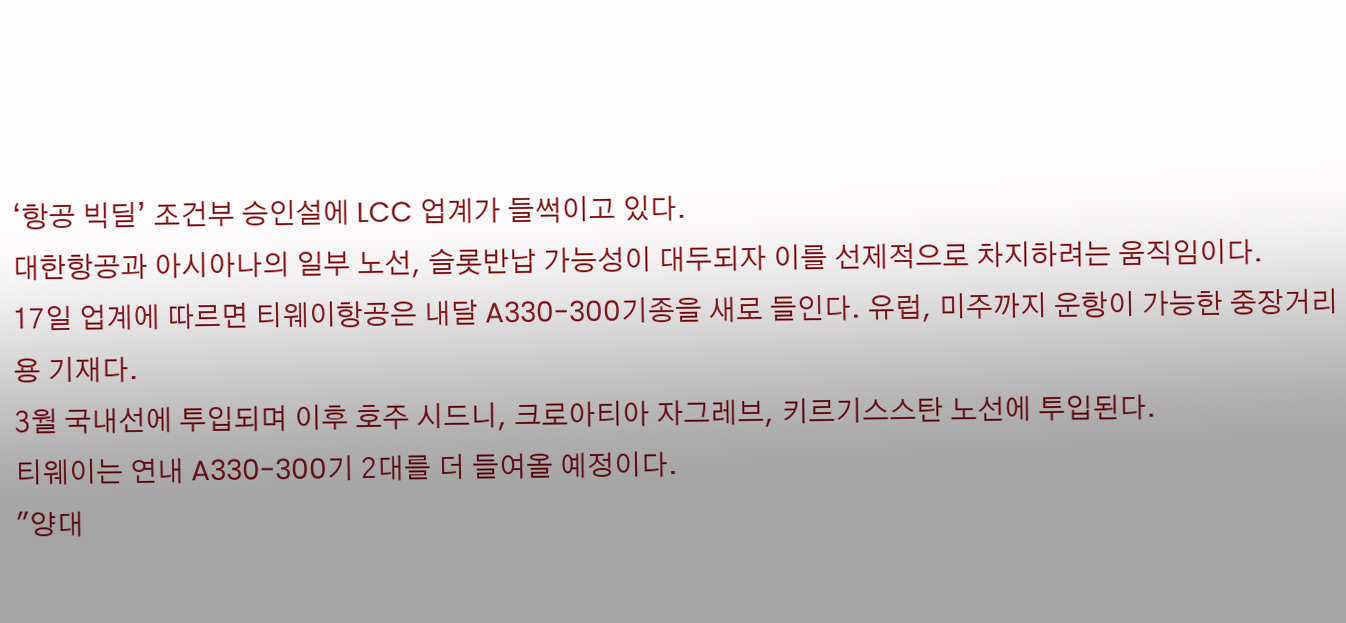‘항공 빅딜’ 조건부 승인설에 LCC 업계가 들썩이고 있다.
대한항공과 아시아나의 일부 노선, 슬롯반납 가능성이 대두되자 이를 선제적으로 차지하려는 움직임이다.
17일 업계에 따르면 티웨이항공은 내달 A330-300기종을 새로 들인다. 유럽, 미주까지 운항이 가능한 중장거리용 기재다.
3월 국내선에 투입되며 이후 호주 시드니, 크로아티아 자그레브, 키르기스스탄 노선에 투입된다.
티웨이는 연내 A330-300기 2대를 더 들여올 예정이다.
"양대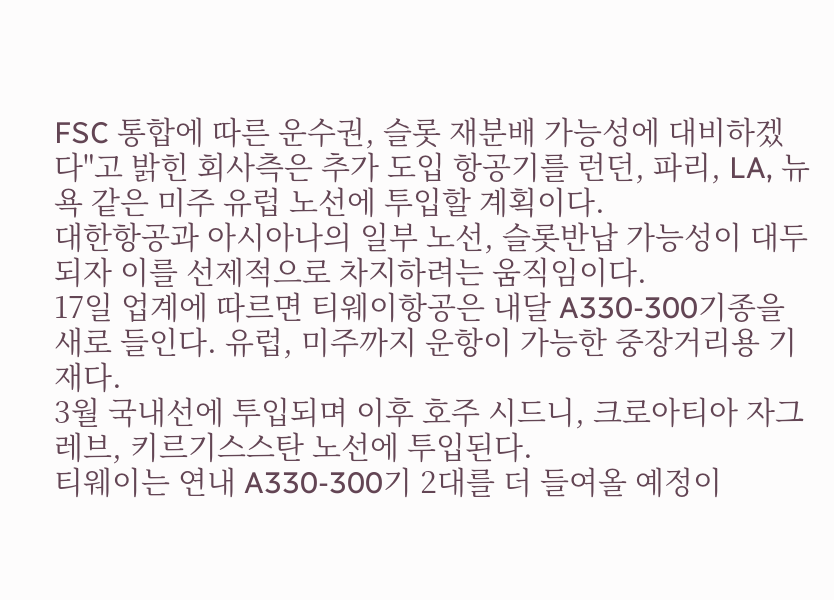FSC 통합에 따른 운수권, 슬롯 재분배 가능성에 대비하겠다"고 밝힌 회사측은 추가 도입 항공기를 런던, 파리, LA, 뉴욕 같은 미주 유럽 노선에 투입할 계획이다.
대한항공과 아시아나의 일부 노선, 슬롯반납 가능성이 대두되자 이를 선제적으로 차지하려는 움직임이다.
17일 업계에 따르면 티웨이항공은 내달 A330-300기종을 새로 들인다. 유럽, 미주까지 운항이 가능한 중장거리용 기재다.
3월 국내선에 투입되며 이후 호주 시드니, 크로아티아 자그레브, 키르기스스탄 노선에 투입된다.
티웨이는 연내 A330-300기 2대를 더 들여올 예정이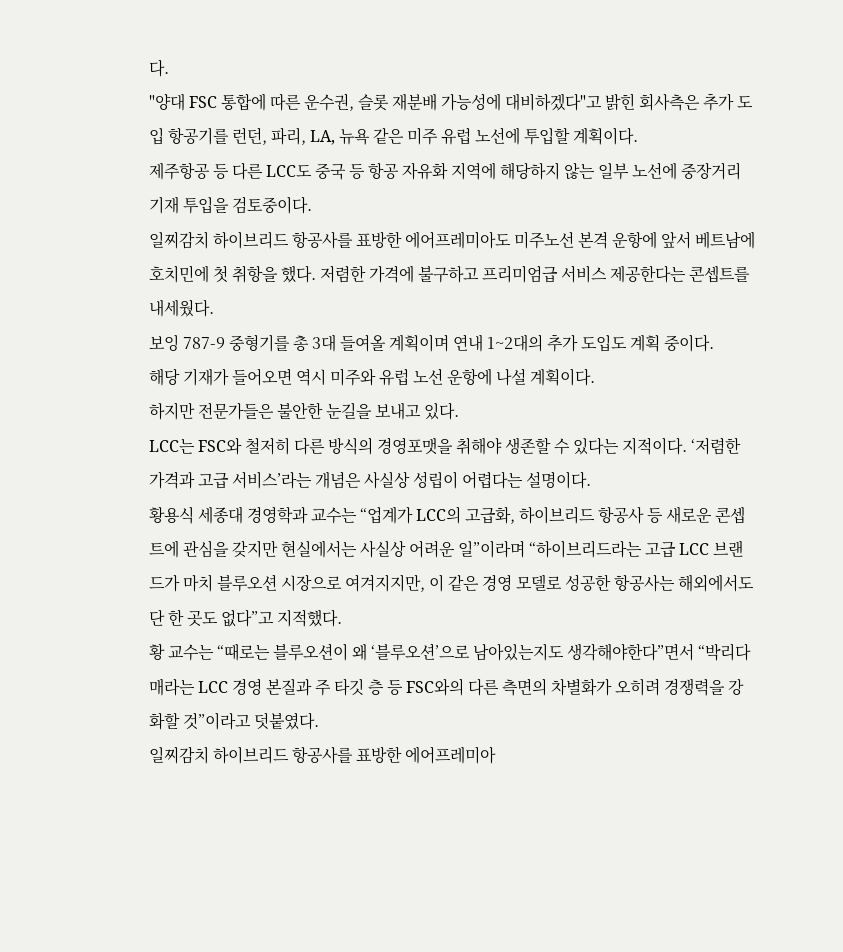다.
"양대 FSC 통합에 따른 운수권, 슬롯 재분배 가능성에 대비하겠다"고 밝힌 회사측은 추가 도입 항공기를 런던, 파리, LA, 뉴욕 같은 미주 유럽 노선에 투입할 계획이다.
제주항공 등 다른 LCC도 중국 등 항공 자유화 지역에 해당하지 않는 일부 노선에 중장거리 기재 투입을 검토중이다.
일찌감치 하이브리드 항공사를 표방한 에어프레미아도 미주노선 본격 운항에 앞서 베트남에 호치민에 첫 취항을 했다. 저렴한 가격에 불구하고 프리미엄급 서비스 제공한다는 콘셉트를 내세웠다.
보잉 787-9 중형기를 총 3대 들여올 계획이며 연내 1~2대의 추가 도입도 계획 중이다.
해당 기재가 들어오면 역시 미주와 유럽 노선 운항에 나설 계획이다.
하지만 전문가들은 불안한 눈길을 보내고 있다.
LCC는 FSC와 철저히 다른 방식의 경영포맷을 취해야 생존할 수 있다는 지적이다. ‘저렴한 가격과 고급 서비스’라는 개념은 사실상 성립이 어렵다는 설명이다.
황용식 세종대 경영학과 교수는 “업계가 LCC의 고급화, 하이브리드 항공사 등 새로운 콘셉트에 관심을 갖지만 현실에서는 사실상 어려운 일”이라며 “하이브리드라는 고급 LCC 브랜드가 마치 블루오션 시장으로 여겨지지만, 이 같은 경영 모델로 성공한 항공사는 해외에서도 단 한 곳도 없다”고 지적했다.
황 교수는 “때로는 블루오션이 왜 ‘블루오션’으로 남아있는지도 생각해야한다”면서 “박리다매라는 LCC 경영 본질과 주 타깃 층 등 FSC와의 다른 측면의 차별화가 오히려 경쟁력을 강화할 것”이라고 덧붙였다.
일찌감치 하이브리드 항공사를 표방한 에어프레미아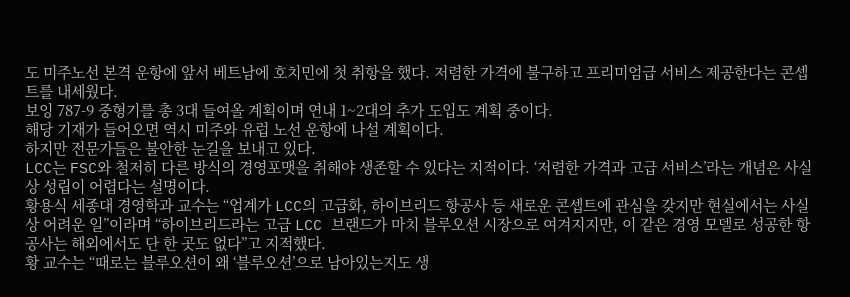도 미주노선 본격 운항에 앞서 베트남에 호치민에 첫 취항을 했다. 저렴한 가격에 불구하고 프리미엄급 서비스 제공한다는 콘셉트를 내세웠다.
보잉 787-9 중형기를 총 3대 들여올 계획이며 연내 1~2대의 추가 도입도 계획 중이다.
해당 기재가 들어오면 역시 미주와 유럽 노선 운항에 나설 계획이다.
하지만 전문가들은 불안한 눈길을 보내고 있다.
LCC는 FSC와 철저히 다른 방식의 경영포맷을 취해야 생존할 수 있다는 지적이다. ‘저렴한 가격과 고급 서비스’라는 개념은 사실상 성립이 어렵다는 설명이다.
황용식 세종대 경영학과 교수는 “업계가 LCC의 고급화, 하이브리드 항공사 등 새로운 콘셉트에 관심을 갖지만 현실에서는 사실상 어려운 일”이라며 “하이브리드라는 고급 LCC 브랜드가 마치 블루오션 시장으로 여겨지지만, 이 같은 경영 모델로 성공한 항공사는 해외에서도 단 한 곳도 없다”고 지적했다.
황 교수는 “때로는 블루오션이 왜 ‘블루오션’으로 남아있는지도 생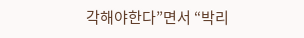각해야한다”면서 “박리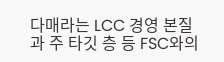다매라는 LCC 경영 본질과 주 타깃 층 등 FSC와의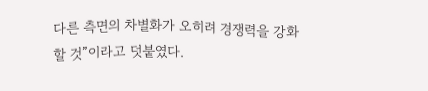다른 측면의 차별화가 오히려 경쟁력을 강화할 것”이라고 덧붙였다.